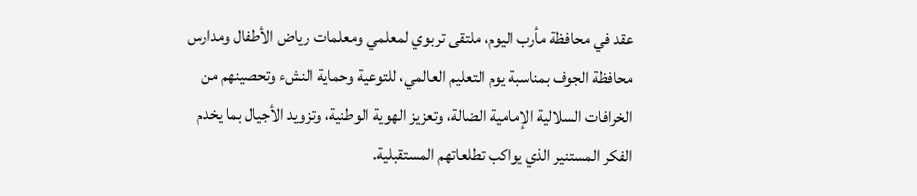عقد في محافظة مأرب اليوم، ملتقى تربوي لمعلمي ومعلمات رياض الأطفال ومدارس محافظة الجوف بمناسبة يوم التعليم العالمي، للتوعية وحماية النشء وتحصينهم من الخرافات السلالية الإمامية الضالة، وتعزيز الهوية الوطنية، وتزويد الأجيال بما يخدم الفكر المستنير الذي يواكب تطلعاتهم المستقبلية.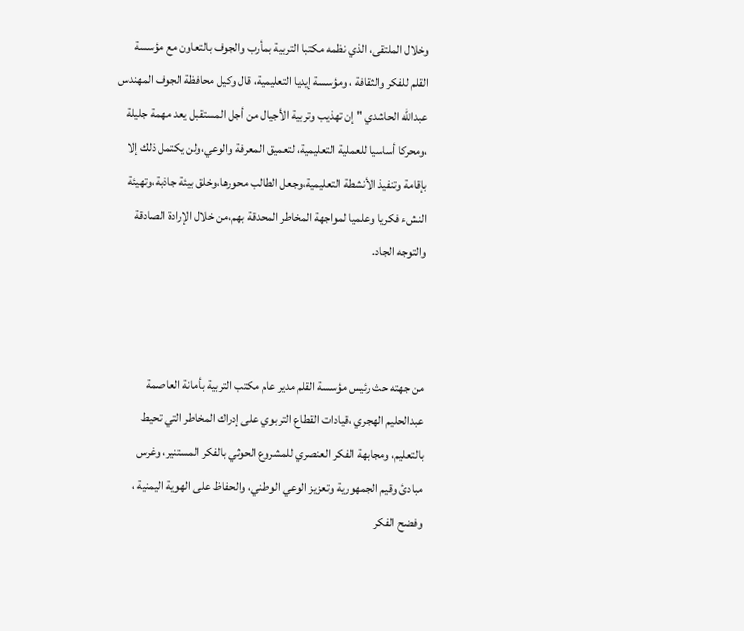وخلال الملتقى، الذي نظمه مكتبا التربية بمأرب والجوف بالتعاون مع مؤسسة القلم للفكر والثقافة ، ومؤسسة إيديا التعليمية، قال وكيل محافظة الجوف المهندس عبدالله الحاشدي " إن تهذيب وتربية الأجيال من أجل المستقبل يعد مهمة جليلة ،ومحركا أساسيا للعملية التعليمية، لتعميق المعرفة والوعي،ولن يكتمل ذلك إلا بإقامة وتنفيذ الأنشطة التعليمية،وجعل الطالب محورها،وخلق بيئة جاذبة،وتهيئة النشء فكريا وعلميا لمواجهة المخاطر المحدقة بهم،من خلال الإرادة الصادقة والتوجه الجاد.



من جهته حث رئيس مؤسسة القلم مدير عام مكتب التربية بأمانة العاصمة عبدالحليم الهجري ،قيادات القطاع التربوي على إدراك المخاطر التي تحيط بالتعليم، ومجابهة الفكر العنصري للمشروع الحوثي بالفكر المستنير، وغرس مبادئ وقيم الجمهورية وتعزيز الوعي الوطني، والحفاظ على الهوية اليمنية ، وفضح الفكر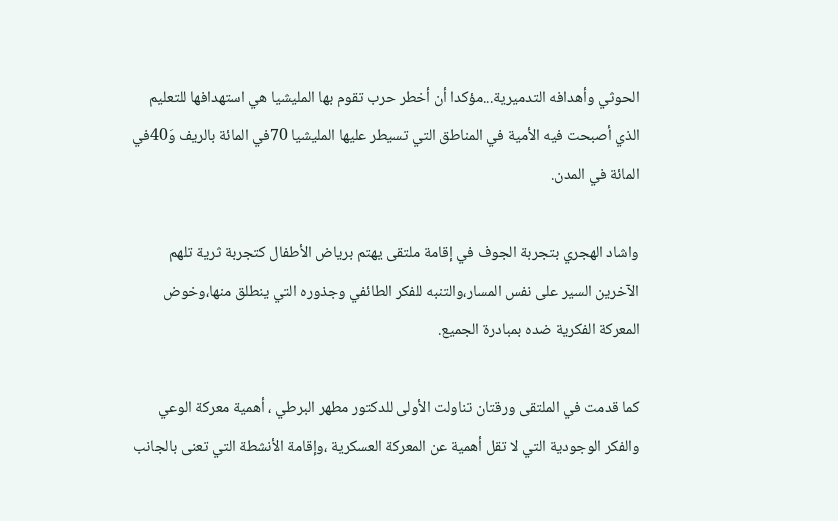الحوثي وأهدافه التدميرية...مؤكدا أن أخطر حرب تقوم بها المليشيا هي استهدافها للتعليم الذي أصبحت فيه الأمية في المناطق التي تسيطر عليها المليشيا 70في المائة بالريف وَ40في المائة في المدن.

واشاد الهجري بتجربة الجوف في إقامة ملتقى يهتم برياض الأطفال كتجربة ثرية تلهم الآخرين السير على نفس المسار،والتنبه للفكر الطائفي وجذوره التي ينطلق منها،وخوض المعركة الفكرية ضده بمبادرة الجميع.

كما قدمت في الملتقى ورقتان تناولت الأولى للدكتور مطهر البرطي ، أهمية معركة الوعي والفكر الوجودية التي لا تقل أهمية عن المعركة العسكرية ،وإقامة الأنشطة التي تعنى بالجانب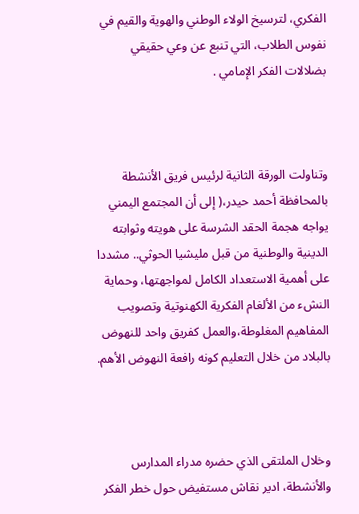الفكري، لترسيخ الولاء الوطني والهوية والقيم في نفوس الطلاب، التي تنبع عن وعي حقيقي بضلالات الفكر الإمامي .



وتناولت الورقة الثانية لرئيس فريق الأنشطة بالمحافظة أحمد حيدر،( إلى أن المجتمع اليمني يواجه هجمة الحقد الشرسة على هويته وثوابته الدينية والوطنية من قبل مليشيا الحوثي.. مشددا على أهمية الاستعداد الكامل لمواجهتها، وحماية النشء من الألغام الفكرية الكهنوتية وتصويب المفاهيم المغلوطة،والعمل كفريق واحد للنهوض بالبلاد من خلال التعليم كونه رافعة النهوض الأهم.



وخلال الملتقى الذي حضره مدراء المدارس والأنشطة، ادير نقاش مستفيض حول خطر الفكر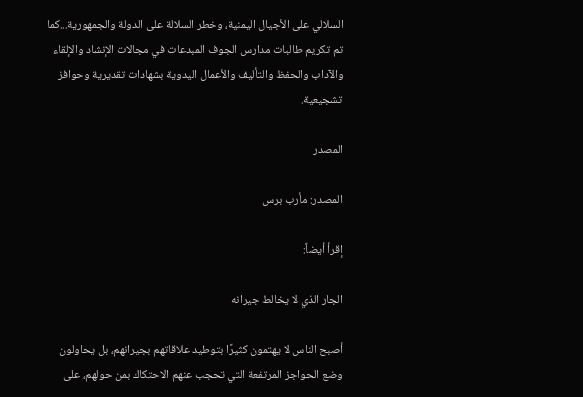السلالي على الأجيال اليمنية، وخطر السلالة على الدولة والجمهورية...كما تم تكريم طالبات مدارس الجوف المبدعات في مجالات الإنشاد والإلقاء والآداب والحفظ والتأليف والأعمال اليدوية بشهادات تقديرية وحوافز تشجيعية.

المصدر

المصدر: مأرب برس

إقرأ أيضاً:

الجار الذي لا يخالط جيرانه

أصبح الناس لا يهتمون كثيرًا بتوطيد علاقاتهم بجيرانهم، بل يحاولون وضع الحواجز المرتفعة التي تحجب عنهم الاحتكاك بمن حولهم، على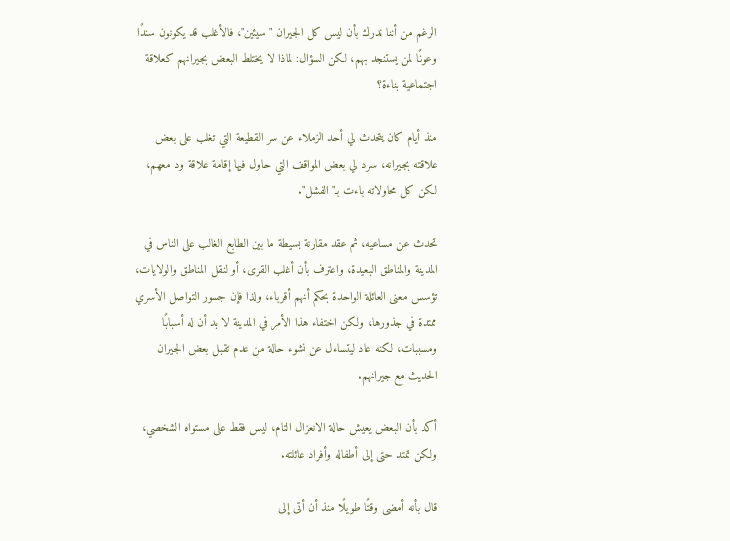الرغم من أننا ندرك بأن ليس كل الجيران "سيئين"، فالأغلب قد يكونون سندًا وعونًا لمن يستنجد بهم، لكن السؤال: لماذا لا يختلط البعض بجيرانهم كعلاقة اجتماعية بناءة؟

منذ أيام كان يتحدث لي أحد الزملاء عن سر القطيعة التي تغلب على بعض علاقته بجيرانه، سرد لي بعض المواقف التي حاول فيها إقامة علاقة ود معهم، لكن كل محاولاته باءت بـ"الفشل".

تحدث عن مساعيه، ثم عقد مقارنة بسيطة ما بين الطابع الغالب على الناس في المدينة والمناطق البعيدة، واعترف بأن أغلب القرى، أو لنقل المناطق والولايات، تؤسس معنى العائلة الواحدة بحكم أنهم أقرباء، ولذا فإن جسور التواصل الأسري ممتدة في جذورها، ولكن اختفاء هذا الأمر في المدينة لا بد أن له أسبابًا ومسببات، لكنه عاد ليتساءل عن نشوء حالة من عدم تقبل بعض الجيران الحديث مع جيرانهم.

أكد بأن البعض يعيش حالة الانعزال التام، ليس فقط على مستواه الشخصي، ولكن تمتد حتى إلى أطفاله وأفراد عائلته.

قال بأنه أمضى وقتًا طويلًا منذ أن أتى إلى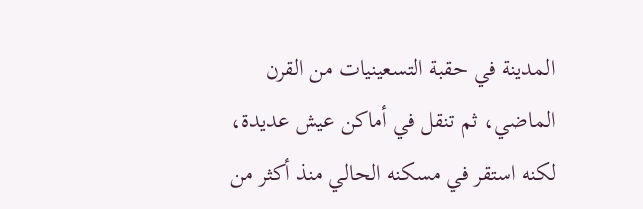المدينة في حقبة التسعينيات من القرن الماضي، ثم تنقل في أماكن عيش عديدة، لكنه استقر في مسكنه الحالي منذ أكثر من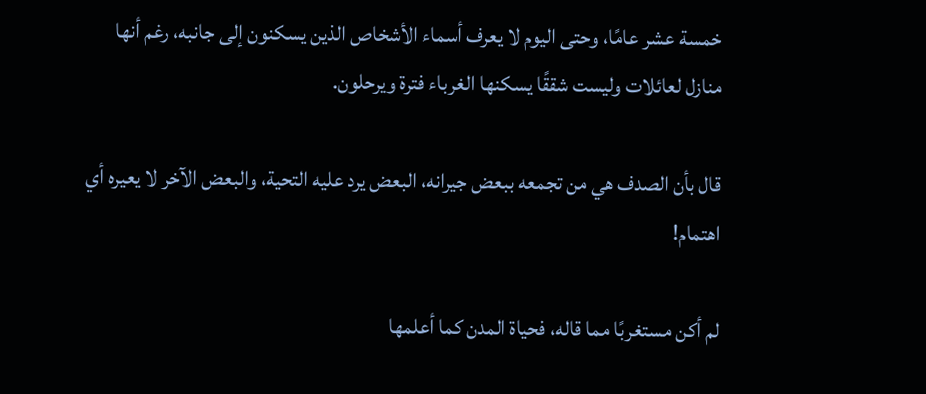خمسة عشر عامًا، وحتى اليوم لا يعرف أسماء الأشخاص الذين يسكنون إلى جانبه، رغم أنها منازل لعائلات وليست شققًا يسكنها الغرباء فترة ويرحلون.

قال بأن الصدف هي من تجمعه ببعض جيرانه، البعض يرد عليه التحية، والبعض الآخر لا يعيره أي اهتمام!

لم أكن مستغربًا مما قاله، فحياة المدن كما أعلمها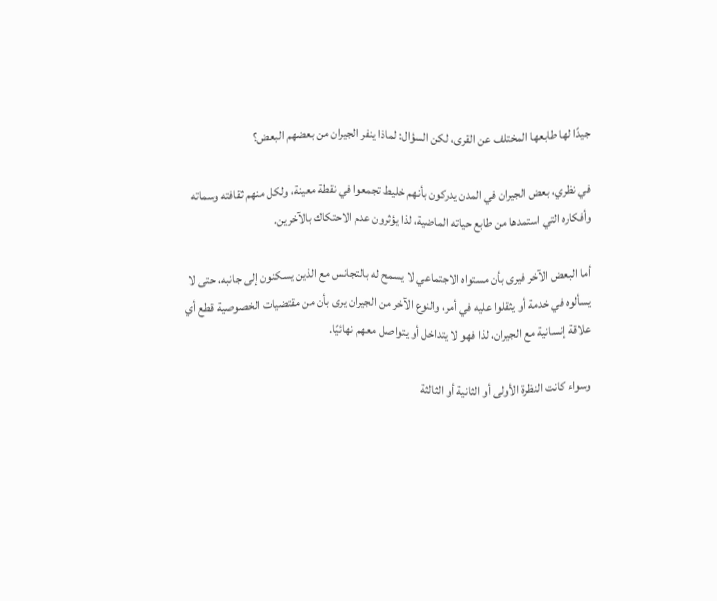جيدًا لها طابعها المختلف عن القرى، لكن السؤال: لماذا ينفر الجيران من بعضهم البعض؟

في نظري، بعض الجيران في المدن يدركون بأنهم خليط تجمعوا في نقطة معينة، ولكل منهم ثقافته وسماته وأفكاره التي استمدها من طابع حياته الماضية، لذا يؤثرون عدم الاحتكاك بالآخرين.

أما البعض الآخر فيرى بأن مستواه الاجتماعي لا يسمح له بالتجانس مع الذين يسكنون إلى جانبه، حتى لا يسألوه في خدمة أو يثقلوا عليه في أمر، والنوع الآخر من الجيران يرى بأن من مقتضيات الخصوصية قطع أي علاقة إنسانية مع الجيران، لذا فهو لا يتداخل أو يتواصل معهم نهائيًا.

وسواء كانت النظرة الأولى أو الثانية أو الثالثة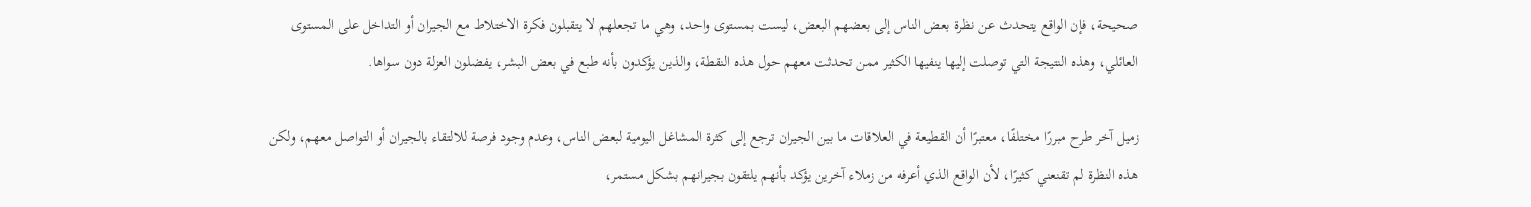صحيحة، فإن الواقع يتحدث عن نظرة بعض الناس إلى بعضهم البعض، ليست بمستوى واحد، وهي ما تجعلهم لا يتقبلون فكرة الاختلاط مع الجيران أو التداخل على المستوى العائلي، وهذه النتيجة التي توصلت إليها ينفيها الكثير ممن تحدثت معهم حول هذه النقطة، والذين يؤكدون بأنه طبع في بعض البشر، يفضلون العزلة دون سواها.

زميل آخر طرح مبررًا مختلفًا، معتبرًا أن القطيعة في العلاقات ما بين الجيران ترجع إلى كثرة المشاغل اليومية لبعض الناس، وعدم وجود فرصة للالتقاء بالجيران أو التواصل معهم، ولكن هذه النظرة لم تقنعني كثيرًا، لأن الواقع الذي أعرفه من زملاء آخرين يؤكد بأنهم يلتقون بجيرانهم بشكل مستمر،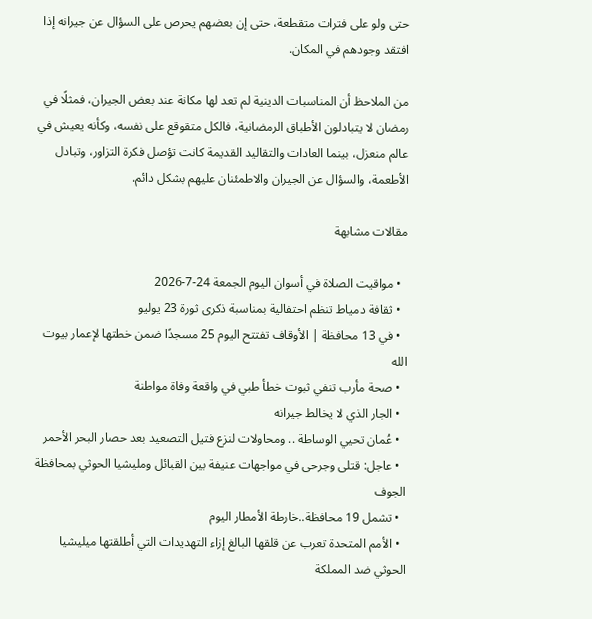حتى ولو على فترات متقطعة، حتى إن بعضهم يحرص على السؤال عن جيرانه إذا افتقد وجودهم في المكان.

من الملاحظ أن المناسبات الدينية لم تعد لها مكانة عند بعض الجيران، فمثلًا في رمضان لا يتبادلون الأطباق الرمضانية، فالكل متقوقع على نفسه، وكأنه يعيش في عالم منعزل، بينما العادات والتقاليد القديمة كانت تؤصل فكرة التزاور، وتبادل الأطعمة، والسؤال عن الجيران والاطمئنان عليهم بشكل دائم.

مقالات مشابهة

  • مواقيت الصلاة في أسوان اليوم الجمعة 24-7-2026
  • ثقافة دمياط تنظم احتفالية بمناسبة ذكرى ثورة 23 يوليو
  • في 13 محافظة | الأوقاف تفتتح اليوم 25 مسجدًا ضمن خطتها لإعمار بيوت الله
  • صحة مأرب تنفي ثبوت خطأ طبي في واقعة وفاة مواطنة
  • الجار الذي لا يخالط جيرانه
  • عُمان تحيي الوساطة .. ومحاولات لنزع فتيل التصعيد بعد حصار البحر الأحمر
  • عاجل: قتلى وجرحى في مواجهات عنيفة بين القبائل ومليشيا الحوثي بمحافظة الجوف
  • تشمل 19 محافظة..خارطة الأمطار اليوم
  • الأمم المتحدة تعرب عن قلقها البالغ إزاء التهديدات التي أطلقتها ميليشيا الحوثي ضد المملكة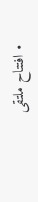• افتتاح ملتقى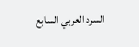السرد العربي السابع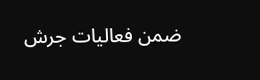ضمن فعاليات جرش